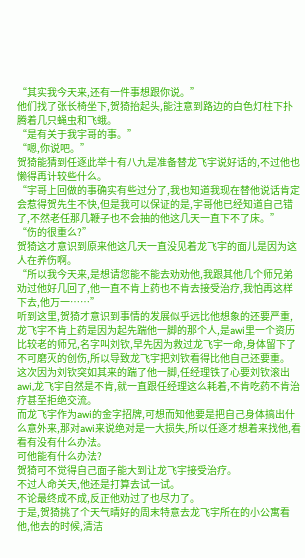“其实我今天来,还有一件事想跟你说。”
他们找了张长椅坐下,贺猗抬起头,能注意到路边的白色灯柱下扑腾着几只蝇虫和飞蛾。
“是有关于我宇哥的事。”
“嗯,你说吧。”
贺猗能猜到任逐此举十有八九是准备替龙飞宇说好话的,不过他也懒得再计较些什么。
“宇哥上回做的事确实有些过分了,我也知道我现在替他说话肯定会惹得贺先生不快,但是我可以保证的是,宇哥他已经知道自己错了,不然老任那几鞭子也不会抽的他这几天一直下不了床。”
“伤的很重么?”
贺猗这才意识到原来他这几天一直没见着龙飞宇的面儿是因为这人在养伤啊。
“所以我今天来,是想请您能不能去劝劝他,我跟其他几个师兄弟劝过他好几回了,他一直不肯上药也不肯去接受治疗,我怕再这样下去,他万一……”
听到这里,贺猗才意识到事情的发展似乎远比他想象的还要严重,龙飞宇不肯上药是因为起先踹他一脚的那个人,是awi里一个资历比较老的师兄,名字叫刘钦,早先因为救过龙飞宇一命,身体留下了不可磨灭的创伤,所以导致龙飞宇把刘钦看得比他自己还要重。
这次因为刘钦突如其来的踹了他一脚,任经理铁了心要刘钦滚出awi,龙飞宇自然是不肯,就一直跟任经理这么耗着,不肯吃药不肯治疗甚至拒绝交流。
而龙飞宇作为awi的金字招牌,可想而知他要是把自己身体搞出什么意外来,那对awi来说绝对是一大损失,所以任逐才想着来找他,看看有没有什么办法。
可他能有什么办法?
贺猗可不觉得自己面子能大到让龙飞宇接受治疗。
不过人命关天,他还是打算去试一试。
不论最终成不成,反正他劝过了也尽力了。
于是,贺猗挑了个天气晴好的周末特意去龙飞宇所在的小公寓看他,他去的时候,清洁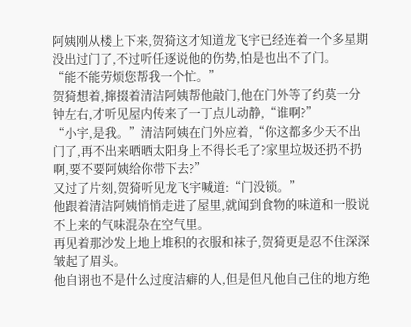阿姨刚从楼上下来,贺猗这才知道龙飞宇已经连着一个多星期没出过门了,不过听任逐说他的伤势,怕是也出不了门。
“能不能劳烦您帮我一个忙。”
贺猗想着,撺掇着清洁阿姨帮他敲门,他在门外等了约莫一分钟左右,才听见屋内传来了一丁点儿动静,“谁啊?”
“小宇,是我。”清洁阿姨在门外应着,“你这都多少天不出门了,再不出来晒晒太阳身上不得长毛了?家里垃圾还扔不扔啊,要不要阿姨给你带下去?”
又过了片刻,贺猗听见龙飞宇喊道:“门没锁。”
他跟着清洁阿姨悄悄走进了屋里,就闻到食物的味道和一股说不上来的气味混杂在空气里。
再见着那沙发上地上堆积的衣服和袜子,贺猗更是忍不住深深皱起了眉头。
他自诩也不是什么过度洁癖的人,但是但凡他自己住的地方绝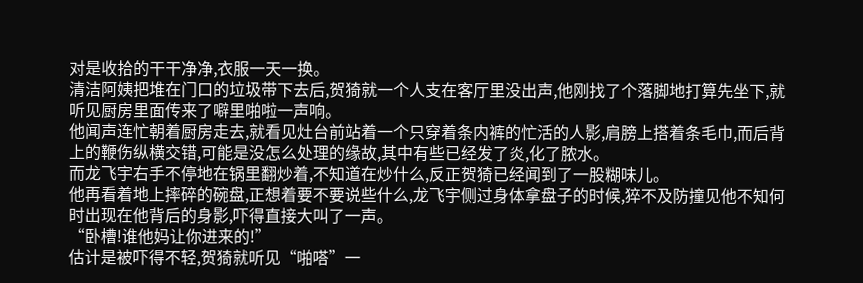对是收拾的干干净净,衣服一天一换。
清洁阿姨把堆在门口的垃圾带下去后,贺猗就一个人支在客厅里没出声,他刚找了个落脚地打算先坐下,就听见厨房里面传来了噼里啪啦一声响。
他闻声连忙朝着厨房走去,就看见灶台前站着一个只穿着条内裤的忙活的人影,肩膀上搭着条毛巾,而后背上的鞭伤纵横交错,可能是没怎么处理的缘故,其中有些已经发了炎,化了脓水。
而龙飞宇右手不停地在锅里翻炒着,不知道在炒什么,反正贺猗已经闻到了一股糊味儿。
他再看着地上摔碎的碗盘,正想着要不要说些什么,龙飞宇侧过身体拿盘子的时候,猝不及防撞见他不知何时出现在他背后的身影,吓得直接大叫了一声。
“卧槽!谁他妈让你进来的!”
估计是被吓得不轻,贺猗就听见“啪嗒”一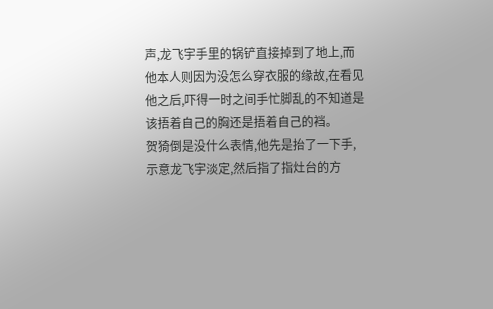声,龙飞宇手里的锅铲直接掉到了地上,而他本人则因为没怎么穿衣服的缘故,在看见他之后,吓得一时之间手忙脚乱的不知道是该捂着自己的胸还是捂着自己的裆。
贺猗倒是没什么表情,他先是抬了一下手,示意龙飞宇淡定,然后指了指灶台的方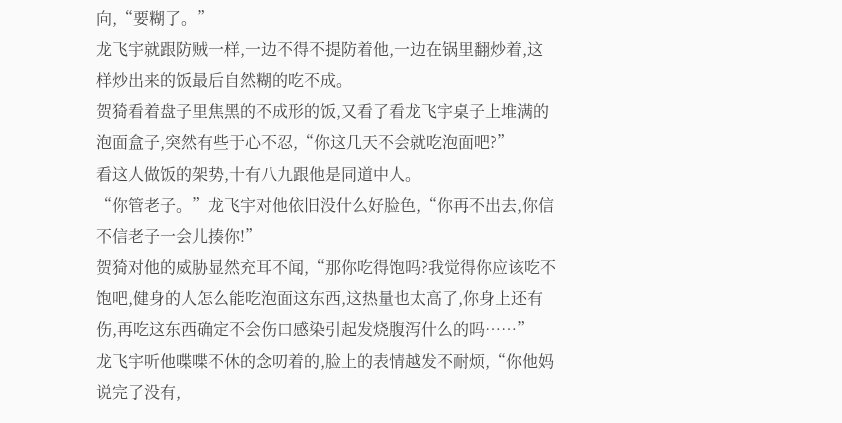向,“要糊了。”
龙飞宇就跟防贼一样,一边不得不提防着他,一边在锅里翻炒着,这样炒出来的饭最后自然糊的吃不成。
贺猗看着盘子里焦黑的不成形的饭,又看了看龙飞宇桌子上堆满的泡面盒子,突然有些于心不忍,“你这几天不会就吃泡面吧?”
看这人做饭的架势,十有八九跟他是同道中人。
“你管老子。”龙飞宇对他依旧没什么好脸色,“你再不出去,你信不信老子一会儿揍你!”
贺猗对他的威胁显然充耳不闻,“那你吃得饱吗?我觉得你应该吃不饱吧,健身的人怎么能吃泡面这东西,这热量也太高了,你身上还有伤,再吃这东西确定不会伤口感染引起发烧腹泻什么的吗……”
龙飞宇听他喋喋不休的念叨着的,脸上的表情越发不耐烦,“你他妈说完了没有,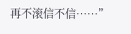再不滚信不信……”